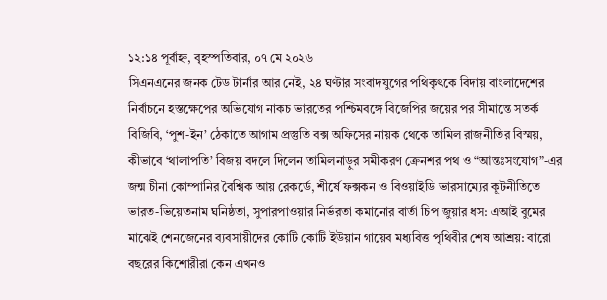১২:১৪ পূর্বাহ্ন, বৃহস্পতিবার, ০৭ মে ২০২৬
সিএনএনের জনক টেড টার্নার আর নেই, ২৪ ঘণ্টার সংবাদযুগের পথিকৃৎকে বিদায় বাংলাদেশের নির্বাচনে হস্তক্ষেপের অভিযোগ নাকচ ভারতের পশ্চিমবঙ্গে বিজেপির জয়ের পর সীমান্তে সতর্ক বিজিবি, ‘পুশ-ইন’ ঠেকাতে আগাম প্রস্তুতি বক্স অফিসের নায়ক থেকে তামিল রাজনীতির বিস্ময়, কীভাবে ‘থালাপতি’ বিজয় বদলে দিলেন তামিলনাড়ুর সমীকরণ ক্রেনশর পথ ও “আন্তঃসংযোগ”-এর জন্ম চীনা কোম্পানির বৈশ্বিক আয় রেকর্ডে, শীর্ষে ফক্সকন ও বিওয়াইডি ভারসাম্যের কূটনীতিতে ভারত-ভিয়েতনাম ঘনিষ্ঠতা, সুপারপাওয়ার নির্ভরতা কমানোর বার্তা চিপ জুয়ার ধস: এআই বুমের মাঝেই শেনজেনের ব্যবসায়ীদের কোটি কোটি ইউয়ান গায়েব মধ্যবিত্ত পৃথিবীর শেষ আশ্রয়: বারো বছরের কিশোরীরা কেন এখনও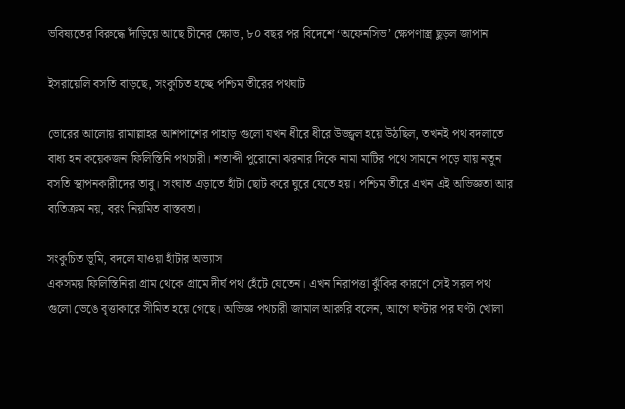ভবিষ্যতের বিরুদ্ধে দাঁড়িয়ে আছে চীনের ক্ষোভ, ৮০ বছর পর বিদেশে ‘অফেনসিভ’ ক্ষেপণাস্ত্র ছুড়ল জাপান

ইসরায়েলি বসতি বাড়ছে, সংকুচিত হচ্ছে পশ্চিম তীরের পথঘাট

ভোরের আলোয় রামাল্লাহর আশপাশের পাহাড় গুলো যখন ধীরে ধীরে উজ্জ্বল হয়ে উঠছিল, তখনই পথ বদলাতে বাধ্য হন কয়েকজন ফিলিস্তিনি পথচারী। শতাব্দী পুরোনো ঝরনার দিকে নামা মাটির পথে সামনে পড়ে যায় নতুন বসতি স্থাপনকারীদের তাবু। সংঘাত এড়াতে হাঁটা ছোট করে ঘুরে যেতে হয়। পশ্চিম তীরে এখন এই অভিজ্ঞতা আর ব্যতিক্রম নয়, বরং নিয়মিত বাস্তবতা।

সংকুচিত ভূমি, বদলে যাওয়া হাঁটার অভ্যাস
একসময় ফিলিস্তিনিরা গ্রাম থেকে গ্রামে দীর্ঘ পথ হেঁটে যেতেন। এখন নিরাপত্তা ঝুঁকির কারণে সেই সরল পথ গুলো ভেঙে বৃত্তাকারে সীমিত হয়ে গেছে। অভিজ্ঞ পথচারী জামাল আরুরি বলেন, আগে ঘণ্টার পর ঘণ্টা খোলা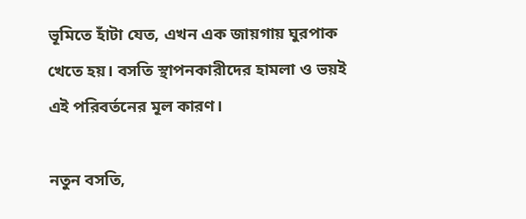ভূমিতে হাঁটা যেত, এখন এক জায়গায় ঘুরপাক খেতে হয়। বসতি স্থাপনকারীদের হামলা ও ভয়ই এই পরিবর্তনের মূল কারণ।

নতুন বসতি,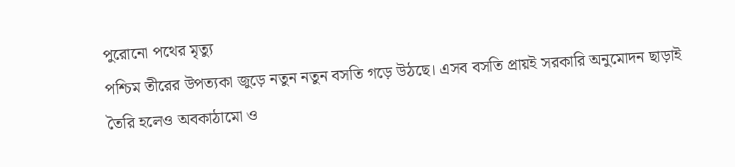পুরোনো পথের মৃত্যু
পশ্চিম তীরের উপত্যকা জুড়ে নতুন নতুন বসতি গড়ে উঠছে। এসব বসতি প্রায়ই সরকারি অনুমোদন ছাড়াই তৈরি হলেও অবকাঠামো ও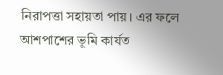নিরাপত্তা সহায়তা পায়। এর ফলে আশপাশের ভূমি কার্যত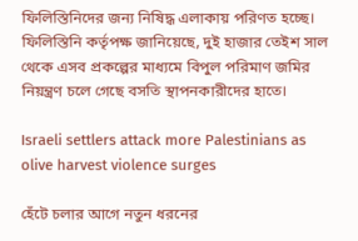ফিলিস্তিনিদের জন্য নিষিদ্ধ এলাকায় পরিণত হচ্ছে। ফিলিস্তিনি কর্তৃপক্ষ জানিয়েছে, দুই হাজার তেইশ সাল থেকে এসব প্রকল্পের মাধ্যমে বিপুল পরিমাণ জমির নিয়ন্ত্রণ চলে গেছে বসতি স্থাপনকারীদের হাতে।

Israeli settlers attack more Palestinians as olive harvest violence surges

হেঁটে চলার আগে নতুন ধরনের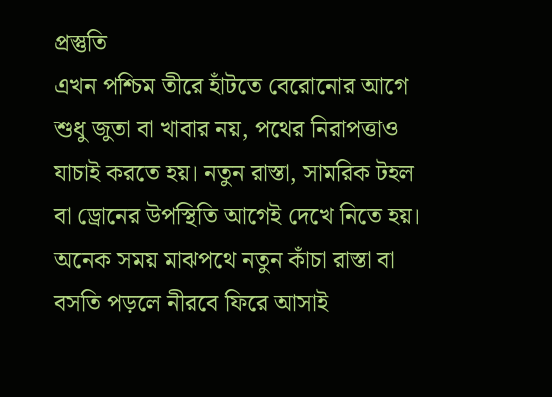প্রস্তুতি
এখন পশ্চিম তীরে হাঁটতে বেরোনোর আগে শুধু জুতা বা খাবার নয়, পথের নিরাপত্তাও যাচাই করতে হয়। নতুন রাস্তা, সামরিক টহল বা ড্রোনের উপস্থিতি আগেই দেখে নিতে হয়। অনেক সময় মাঝপথে নতুন কাঁচা রাস্তা বা বসতি পড়লে নীরবে ফিরে আসাই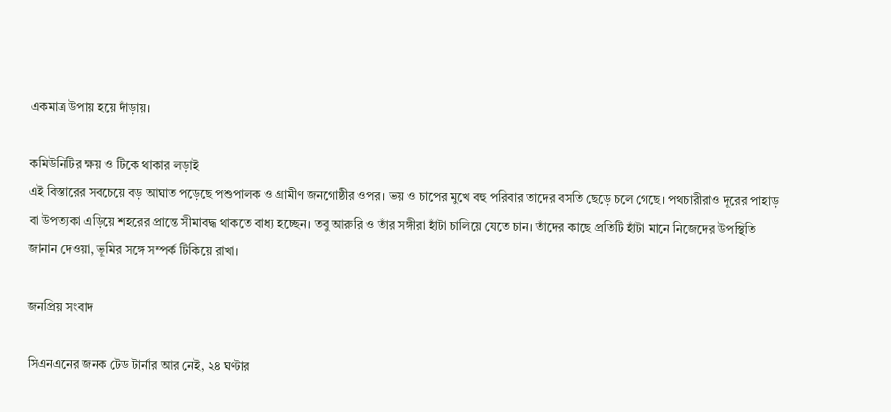একমাত্র উপায় হয়ে দাঁড়ায়।

কমিউনিটির ক্ষয় ও টিকে থাকার লড়াই
এই বিস্তারের সবচেয়ে বড় আঘাত পড়েছে পশুপালক ও গ্রামীণ জনগোষ্ঠীর ওপর। ভয় ও চাপের মুখে বহু পরিবার তাদের বসতি ছেড়ে চলে গেছে। পথচারীরাও দূরের পাহাড় বা উপত্যকা এড়িয়ে শহরের প্রান্তে সীমাবদ্ধ থাকতে বাধ্য হচ্ছেন। তবু আরুরি ও তাঁর সঙ্গীরা হাঁটা চালিয়ে যেতে চান। তাঁদের কাছে প্রতিটি হাঁটা মানে নিজেদের উপস্থিতি জানান দেওয়া, ভূমির সঙ্গে সম্পর্ক টিকিয়ে রাখা।

জনপ্রিয় সংবাদ

সিএনএনের জনক টেড টার্নার আর নেই, ২৪ ঘণ্টার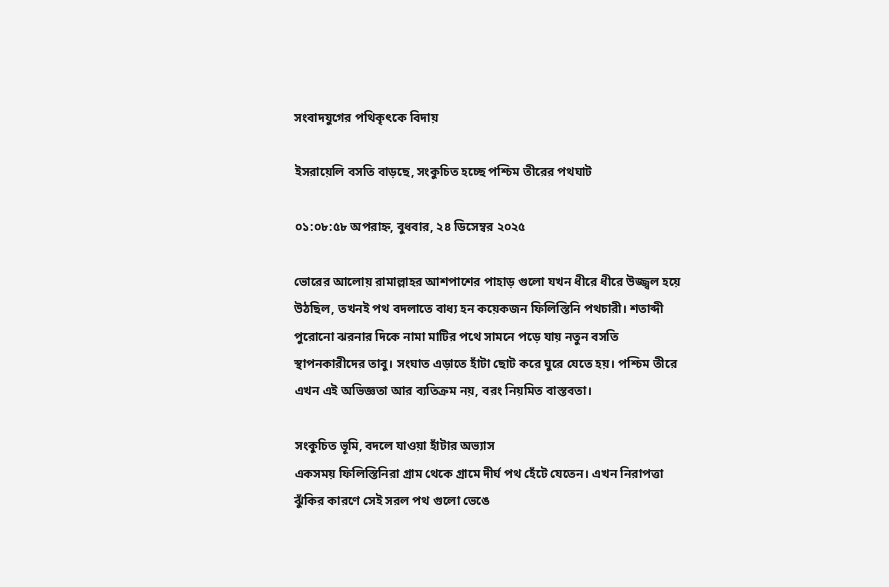সংবাদযুগের পথিকৃৎকে বিদায়

ইসরায়েলি বসতি বাড়ছে, সংকুচিত হচ্ছে পশ্চিম তীরের পথঘাট

০১:০৮:৫৮ অপরাহ্ন, বুধবার, ২৪ ডিসেম্বর ২০২৫

ভোরের আলোয় রামাল্লাহর আশপাশের পাহাড় গুলো যখন ধীরে ধীরে উজ্জ্বল হয়ে উঠছিল, তখনই পথ বদলাতে বাধ্য হন কয়েকজন ফিলিস্তিনি পথচারী। শতাব্দী পুরোনো ঝরনার দিকে নামা মাটির পথে সামনে পড়ে যায় নতুন বসতি স্থাপনকারীদের তাবু। সংঘাত এড়াতে হাঁটা ছোট করে ঘুরে যেতে হয়। পশ্চিম তীরে এখন এই অভিজ্ঞতা আর ব্যতিক্রম নয়, বরং নিয়মিত বাস্তবতা।

সংকুচিত ভূমি, বদলে যাওয়া হাঁটার অভ্যাস
একসময় ফিলিস্তিনিরা গ্রাম থেকে গ্রামে দীর্ঘ পথ হেঁটে যেতেন। এখন নিরাপত্তা ঝুঁকির কারণে সেই সরল পথ গুলো ভেঙে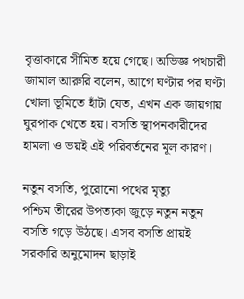বৃত্তাকারে সীমিত হয়ে গেছে। অভিজ্ঞ পথচারী জামাল আরুরি বলেন, আগে ঘণ্টার পর ঘণ্টা খোলা ভূমিতে হাঁটা যেত, এখন এক জায়গায় ঘুরপাক খেতে হয়। বসতি স্থাপনকারীদের হামলা ও ভয়ই এই পরিবর্তনের মূল কারণ।

নতুন বসতি, পুরোনো পথের মৃত্যু
পশ্চিম তীরের উপত্যকা জুড়ে নতুন নতুন বসতি গড়ে উঠছে। এসব বসতি প্রায়ই সরকারি অনুমোদন ছাড়াই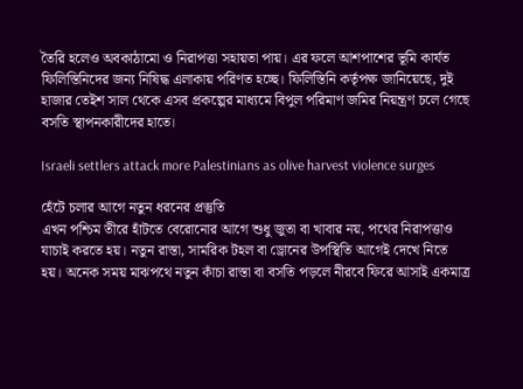তৈরি হলেও অবকাঠামো ও নিরাপত্তা সহায়তা পায়। এর ফলে আশপাশের ভূমি কার্যত ফিলিস্তিনিদের জন্য নিষিদ্ধ এলাকায় পরিণত হচ্ছে। ফিলিস্তিনি কর্তৃপক্ষ জানিয়েছে, দুই হাজার তেইশ সাল থেকে এসব প্রকল্পের মাধ্যমে বিপুল পরিমাণ জমির নিয়ন্ত্রণ চলে গেছে বসতি স্থাপনকারীদের হাতে।

Israeli settlers attack more Palestinians as olive harvest violence surges

হেঁটে চলার আগে নতুন ধরনের প্রস্তুতি
এখন পশ্চিম তীরে হাঁটতে বেরোনোর আগে শুধু জুতা বা খাবার নয়, পথের নিরাপত্তাও যাচাই করতে হয়। নতুন রাস্তা, সামরিক টহল বা ড্রোনের উপস্থিতি আগেই দেখে নিতে হয়। অনেক সময় মাঝপথে নতুন কাঁচা রাস্তা বা বসতি পড়লে নীরবে ফিরে আসাই একমাত্র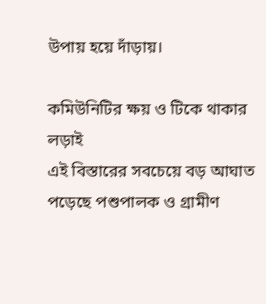উপায় হয়ে দাঁড়ায়।

কমিউনিটির ক্ষয় ও টিকে থাকার লড়াই
এই বিস্তারের সবচেয়ে বড় আঘাত পড়েছে পশুপালক ও গ্রামীণ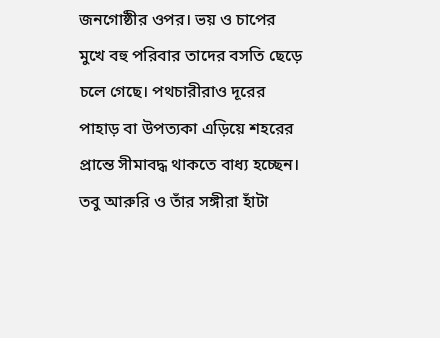জনগোষ্ঠীর ওপর। ভয় ও চাপের মুখে বহু পরিবার তাদের বসতি ছেড়ে চলে গেছে। পথচারীরাও দূরের পাহাড় বা উপত্যকা এড়িয়ে শহরের প্রান্তে সীমাবদ্ধ থাকতে বাধ্য হচ্ছেন। তবু আরুরি ও তাঁর সঙ্গীরা হাঁটা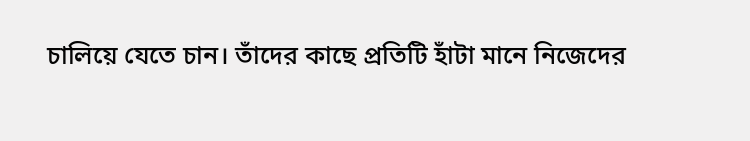চালিয়ে যেতে চান। তাঁদের কাছে প্রতিটি হাঁটা মানে নিজেদের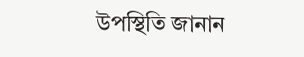উপস্থিতি জানান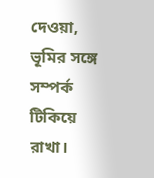দেওয়া, ভূমির সঙ্গে সম্পর্ক টিকিয়ে রাখা।